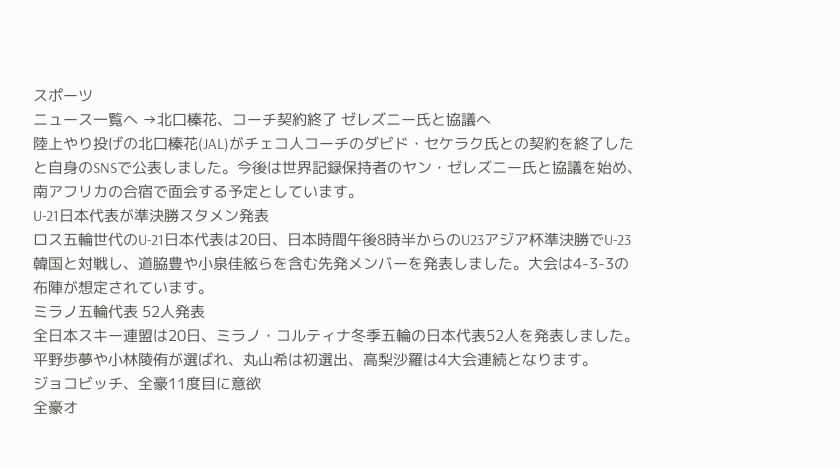スポーツ
ニュース一覧へ →北口榛花、コーチ契約終了 ゼレズニー氏と協議へ
陸上やり投げの北口榛花(JAL)がチェコ人コーチのダビド・セケラク氏との契約を終了したと自身のSNSで公表しました。今後は世界記録保持者のヤン・ゼレズニー氏と協議を始め、南アフリカの合宿で面会する予定としています。
U-21日本代表が準決勝スタメン発表
ロス五輪世代のU-21日本代表は20日、日本時間午後8時半からのU23アジア杯準決勝でU-23韓国と対戦し、道脇豊や小泉佳絃らを含む先発メンバーを発表しました。大会は4-3-3の布陣が想定されています。
ミラノ五輪代表 52人発表
全日本スキー連盟は20日、ミラノ・コルティナ冬季五輪の日本代表52人を発表しました。平野歩夢や小林陵侑が選ばれ、丸山希は初選出、高梨沙羅は4大会連続となります。
ジョコビッチ、全豪11度目に意欲
全豪オ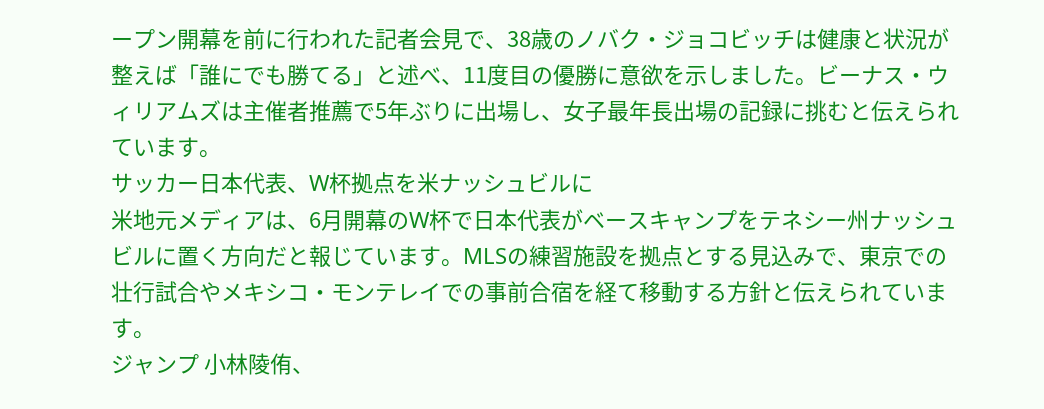ープン開幕を前に行われた記者会見で、38歳のノバク・ジョコビッチは健康と状況が整えば「誰にでも勝てる」と述べ、11度目の優勝に意欲を示しました。ビーナス・ウィリアムズは主催者推薦で5年ぶりに出場し、女子最年長出場の記録に挑むと伝えられています。
サッカー日本代表、W杯拠点を米ナッシュビルに
米地元メディアは、6月開幕のW杯で日本代表がベースキャンプをテネシー州ナッシュビルに置く方向だと報じています。MLSの練習施設を拠点とする見込みで、東京での壮行試合やメキシコ・モンテレイでの事前合宿を経て移動する方針と伝えられています。
ジャンプ 小林陵侑、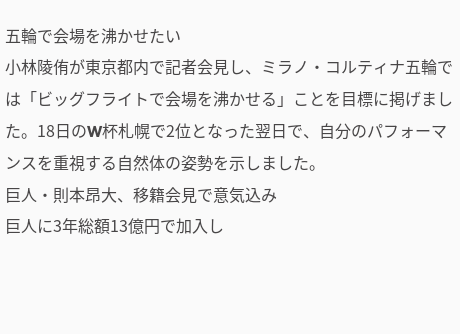五輪で会場を沸かせたい
小林陵侑が東京都内で記者会見し、ミラノ・コルティナ五輪では「ビッグフライトで会場を沸かせる」ことを目標に掲げました。18日のW杯札幌で2位となった翌日で、自分のパフォーマンスを重視する自然体の姿勢を示しました。
巨人・則本昂大、移籍会見で意気込み
巨人に3年総額13億円で加入し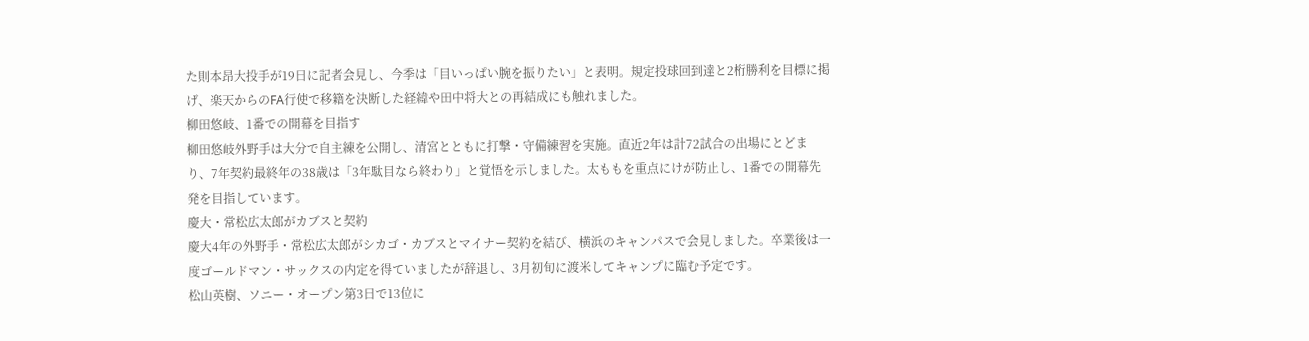た則本昂大投手が19日に記者会見し、今季は「目いっぱい腕を振りたい」と表明。規定投球回到達と2桁勝利を目標に掲げ、楽天からのFA行使で移籍を決断した経緯や田中将大との再結成にも触れました。
柳田悠岐、1番での開幕を目指す
柳田悠岐外野手は大分で自主練を公開し、清宮とともに打撃・守備練習を実施。直近2年は計72試合の出場にとどまり、7年契約最終年の38歳は「3年駄目なら終わり」と覚悟を示しました。太ももを重点にけが防止し、1番での開幕先発を目指しています。
慶大・常松広太郎がカブスと契約
慶大4年の外野手・常松広太郎がシカゴ・カブスとマイナー契約を結び、横浜のキャンパスで会見しました。卒業後は一度ゴールドマン・サックスの内定を得ていましたが辞退し、3月初旬に渡米してキャンプに臨む予定です。
松山英樹、ソニー・オープン第3日で13位に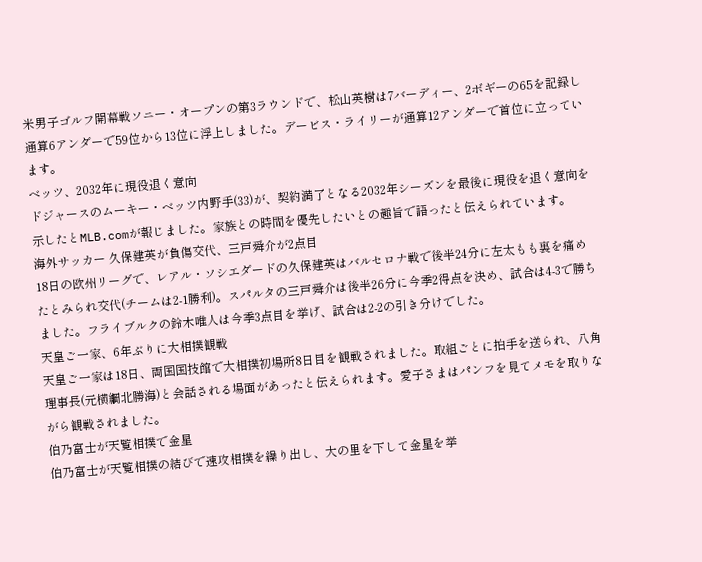米男子ゴルフ開幕戦ソニー・オープンの第3ラウンドで、松山英樹は7バーディー、2ボギーの65を記録し通算6アンダーで59位から13位に浮上しました。デービス・ライリーが通算12アンダーで首位に立っています。
ベッツ、2032年に現役退く意向
ドジャースのムーキー・ベッツ内野手(33)が、契約満了となる2032年シーズンを最後に現役を退く意向を示したとMLB.comが報じました。家族との時間を優先したいとの趣旨で語ったと伝えられています。
海外サッカー 久保建英が負傷交代、三戸舜介が2点目
18日の欧州リーグで、レアル・ソシエダードの久保建英はバルセロナ戦で後半24分に左太もも裏を痛めたとみられ交代(チームは2-1勝利)。スパルタの三戸舜介は後半26分に今季2得点を決め、試合は4-3で勝ちました。フライブルクの鈴木唯人は今季3点目を挙げ、試合は2-2の引き分けでした。
天皇ご一家、6年ぶりに大相撲観戦
天皇ご一家は18日、両国国技館で大相撲初場所8日目を観戦されました。取組ごとに拍手を送られ、八角理事長(元横綱北勝海)と会話される場面があったと伝えられます。愛子さまはパンフを見てメモを取りながら観戦されました。
伯乃富士が天覧相撲で金星
伯乃富士が天覧相撲の結びで速攻相撲を繰り出し、大の里を下して金星を挙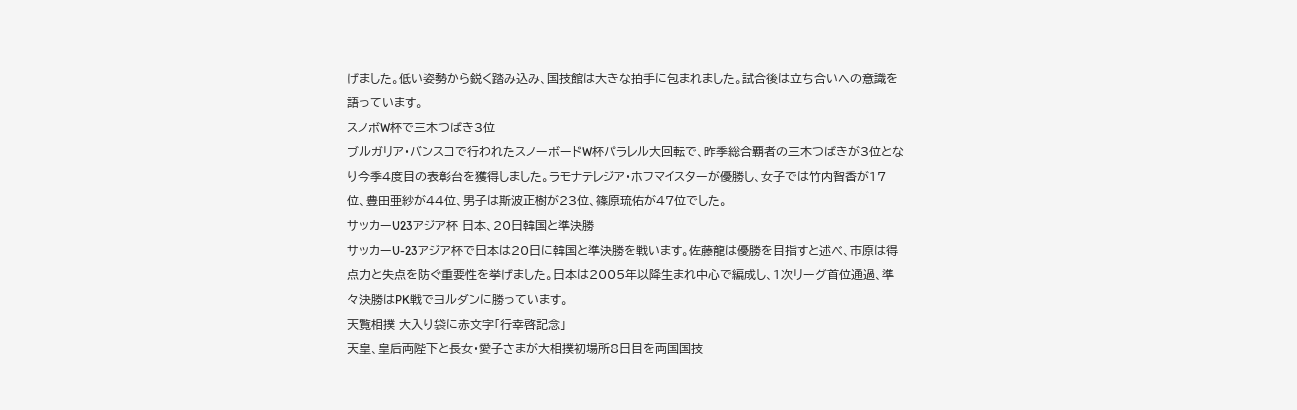げました。低い姿勢から鋭く踏み込み、国技館は大きな拍手に包まれました。試合後は立ち合いへの意識を語っています。
スノボW杯で三木つばき3位
ブルガリア・バンスコで行われたスノーボードW杯パラレル大回転で、昨季総合覇者の三木つばきが3位となり今季4度目の表彰台を獲得しました。ラモナテレジア・ホフマイスターが優勝し、女子では竹内智香が17位、豊田亜紗が44位、男子は斯波正樹が23位、篠原琉佑が47位でした。
サッカーU23アジア杯 日本、20日韓国と準決勝
サッカーU-23アジア杯で日本は20日に韓国と準決勝を戦います。佐藤龍は優勝を目指すと述べ、市原は得点力と失点を防ぐ重要性を挙げました。日本は2005年以降生まれ中心で編成し、1次リーグ首位通過、準々決勝はPK戦でヨルダンに勝っています。
天覧相撲 大入り袋に赤文字「行幸啓記念」
天皇、皇后両陛下と長女・愛子さまが大相撲初場所8日目を両国国技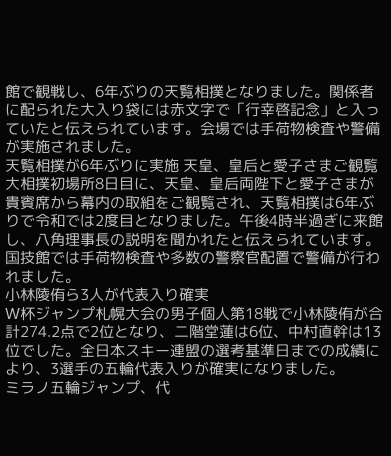館で観戦し、6年ぶりの天覧相撲となりました。関係者に配られた大入り袋には赤文字で「行幸啓記念」と入っていたと伝えられています。会場では手荷物検査や警備が実施されました。
天覧相撲が6年ぶりに実施 天皇、皇后と愛子さまご観覧
大相撲初場所8日目に、天皇、皇后両陛下と愛子さまが貴賓席から幕内の取組をご観覧され、天覧相撲は6年ぶりで令和では2度目となりました。午後4時半過ぎに来館し、八角理事長の説明を聞かれたと伝えられています。国技館では手荷物検査や多数の警察官配置で警備が行われました。
小林陵侑ら3人が代表入り確実
W杯ジャンプ札幌大会の男子個人第18戦で小林陵侑が合計274.2点で2位となり、二階堂蓮は6位、中村直幹は13位でした。全日本スキー連盟の選考基準日までの成績により、3選手の五輪代表入りが確実になりました。
ミラノ五輪ジャンプ、代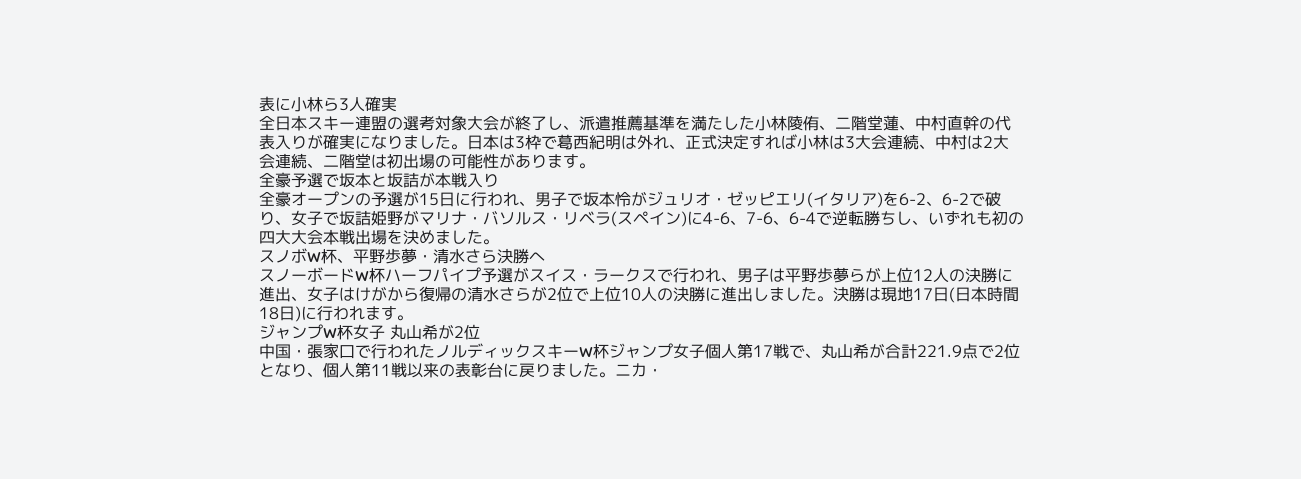表に小林ら3人確実
全日本スキー連盟の選考対象大会が終了し、派遣推薦基準を満たした小林陵侑、二階堂蓮、中村直幹の代表入りが確実になりました。日本は3枠で葛西紀明は外れ、正式決定すれば小林は3大会連続、中村は2大会連続、二階堂は初出場の可能性があります。
全豪予選で坂本と坂詰が本戦入り
全豪オープンの予選が15日に行われ、男子で坂本怜がジュリオ・ゼッピエリ(イタリア)を6-2、6-2で破り、女子で坂詰姫野がマリナ・バソルス・リベラ(スペイン)に4-6、7-6、6-4で逆転勝ちし、いずれも初の四大大会本戦出場を決めました。
スノボW杯、平野歩夢・清水さら決勝へ
スノーボードW杯ハーフパイプ予選がスイス・ラークスで行われ、男子は平野歩夢らが上位12人の決勝に進出、女子はけがから復帰の清水さらが2位で上位10人の決勝に進出しました。決勝は現地17日(日本時間18日)に行われます。
ジャンプW杯女子 丸山希が2位
中国・張家口で行われたノルディックスキーW杯ジャンプ女子個人第17戦で、丸山希が合計221.9点で2位となり、個人第11戦以来の表彰台に戻りました。ニカ・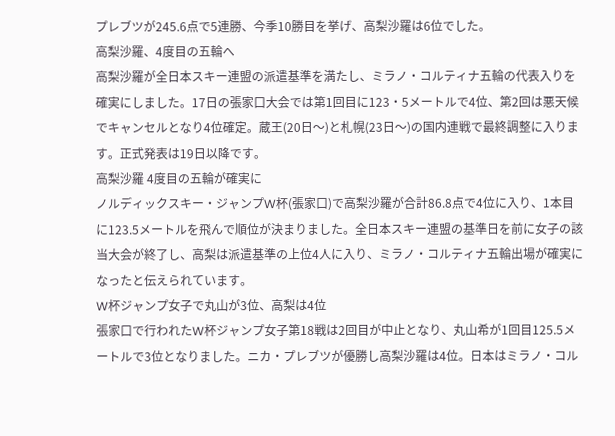プレブツが245.6点で5連勝、今季10勝目を挙げ、高梨沙羅は6位でした。
高梨沙羅、4度目の五輪へ
高梨沙羅が全日本スキー連盟の派遣基準を満たし、ミラノ・コルティナ五輪の代表入りを確実にしました。17日の張家口大会では第1回目に123・5メートルで4位、第2回は悪天候でキャンセルとなり4位確定。蔵王(20日〜)と札幌(23日〜)の国内連戦で最終調整に入ります。正式発表は19日以降です。
高梨沙羅 4度目の五輪が確実に
ノルディックスキー・ジャンプW杯(張家口)で高梨沙羅が合計86.8点で4位に入り、1本目に123.5メートルを飛んで順位が決まりました。全日本スキー連盟の基準日を前に女子の該当大会が終了し、高梨は派遣基準の上位4人に入り、ミラノ・コルティナ五輪出場が確実になったと伝えられています。
W杯ジャンプ女子で丸山が3位、高梨は4位
張家口で行われたW杯ジャンプ女子第18戦は2回目が中止となり、丸山希が1回目125.5メートルで3位となりました。ニカ・プレブツが優勝し高梨沙羅は4位。日本はミラノ・コル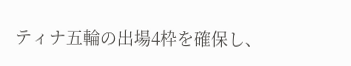ティナ五輪の出場4枠を確保し、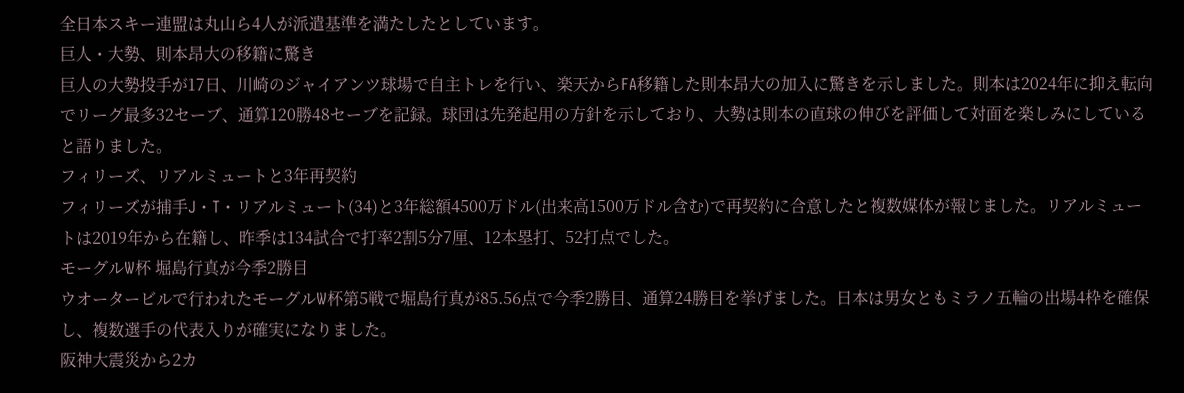全日本スキー連盟は丸山ら4人が派遣基準を満たしたとしています。
巨人・大勢、則本昂大の移籍に驚き
巨人の大勢投手が17日、川崎のジャイアンツ球場で自主トレを行い、楽天からFA移籍した則本昂大の加入に驚きを示しました。則本は2024年に抑え転向でリーグ最多32セーブ、通算120勝48セーブを記録。球団は先発起用の方針を示しており、大勢は則本の直球の伸びを評価して対面を楽しみにしていると語りました。
フィリーズ、リアルミュートと3年再契約
フィリーズが捕手J・T・リアルミュート(34)と3年総額4500万ドル(出来高1500万ドル含む)で再契約に合意したと複数媒体が報じました。リアルミュートは2019年から在籍し、昨季は134試合で打率2割5分7厘、12本塁打、52打点でした。
モーグルW杯 堀島行真が今季2勝目
ウオータービルで行われたモーグルW杯第5戦で堀島行真が85.56点で今季2勝目、通算24勝目を挙げました。日本は男女ともミラノ五輪の出場4枠を確保し、複数選手の代表入りが確実になりました。
阪神大震災から2カ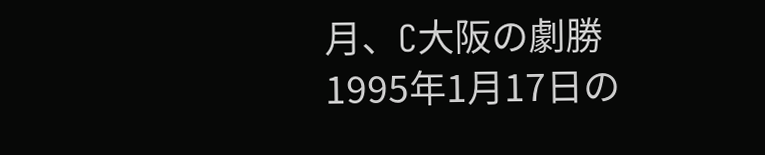月、C大阪の劇勝
1995年1月17日の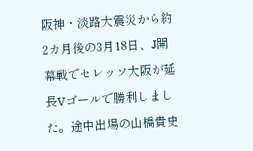阪神・淡路大震災から約2カ月後の3月18日、J開幕戦でセレッソ大阪が延長Vゴールで勝利しました。途中出場の山橋貴史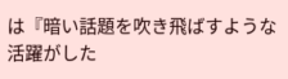は『暗い話題を吹き飛ばすような活躍がした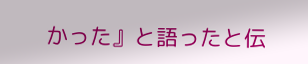かった』と語ったと伝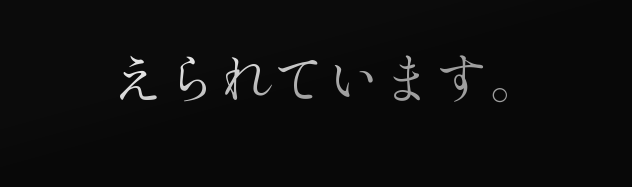えられています。